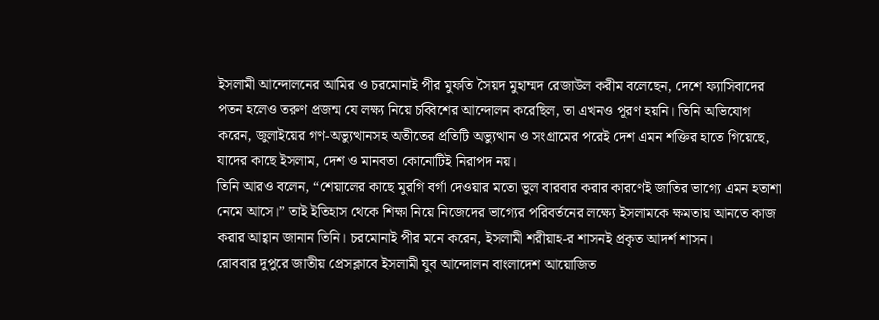ইসলামী আন্দোলনের আমির ও চরমোনাই পীর মুফতি সৈয়দ মুহাম্মদ রেজাউল করীম বলেছেন, দেশে ফ্যাসিবাদের পতন হলেও তরুণ প্রজন্ম যে লক্ষ্য নিয়ে চব্বিশের আন্দোলন করেছিল, তা এখনও পূরণ হয়নি। তিনি অভিযোগ করেন, জুলাইয়ের গণ-অভ্যুত্থানসহ অতীতের প্রতিটি অভ্যুত্থান ও সংগ্রামের পরেই দেশ এমন শক্তির হাতে গিয়েছে, যাদের কাছে ইসলাম, দেশ ও মানবতা কোনোটিই নিরাপদ নয়।
তিনি আরও বলেন, “শেয়ালের কাছে মুরগি বর্গা দেওয়ার মতো ভুল বারবার করার কারণেই জাতির ভাগ্যে এমন হতাশা নেমে আসে।” তাই ইতিহাস থেকে শিক্ষা নিয়ে নিজেদের ভাগ্যের পরিবর্তনের লক্ষ্যে ইসলামকে ক্ষমতায় আনতে কাজ করার আহ্বান জানান তিনি। চরমোনাই পীর মনে করেন, ইসলামী শরীয়াহ-র শাসনই প্রকৃত আদর্শ শাসন।
রোববার দুপুরে জাতীয় প্রেসক্লাবে ইসলামী যুব আন্দোলন বাংলাদেশ আয়োজিত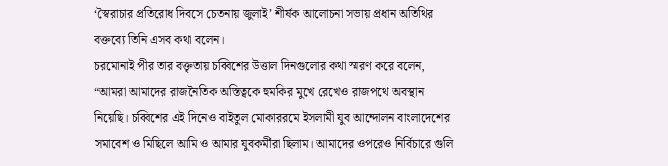‘স্বৈরাচার প্রতিরোধ দিবসে চেতনায় জুলাই’ শীর্ষক আলোচনা সভায় প্রধান অতিথির বক্তব্যে তিনি এসব কথা বলেন।
চরমোনাই পীর তার বক্তৃতায় চব্বিশের উত্তাল দিনগুলোর কথা স্মরণ করে বলেন, “আমরা আমাদের রাজনৈতিক অস্তিত্বকে হুমকির মুখে রেখেও রাজপথে অবস্থান নিয়েছি। চব্বিশের এই দিনেও বাইতুল মোকাররমে ইসলামী যুব আন্দোলন বাংলাদেশের সমাবেশ ও মিছিলে আমি ও আমার যুবকর্মীরা ছিলাম। আমাদের ওপরেও নির্বিচারে গুলি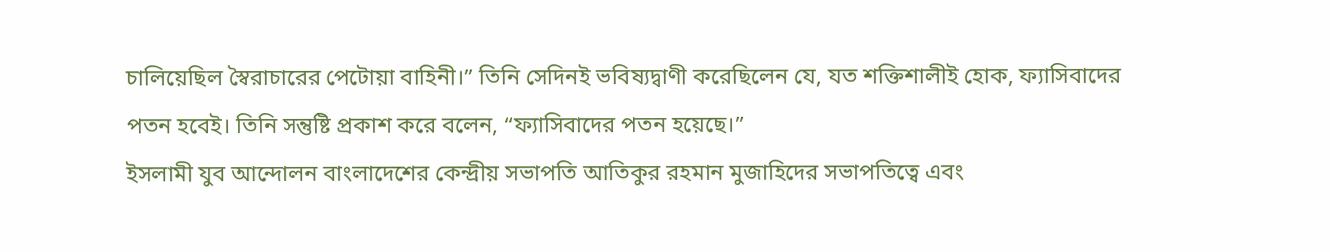চালিয়েছিল স্বৈরাচারের পেটোয়া বাহিনী।” তিনি সেদিনই ভবিষ্যদ্বাণী করেছিলেন যে, যত শক্তিশালীই হোক, ফ্যাসিবাদের পতন হবেই। তিনি সন্তুষ্টি প্রকাশ করে বলেন, “ফ্যাসিবাদের পতন হয়েছে।”
ইসলামী যুব আন্দোলন বাংলাদেশের কেন্দ্রীয় সভাপতি আতিকুর রহমান মুজাহিদের সভাপতিত্বে এবং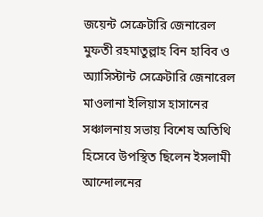জয়েন্ট সেক্রেটারি জেনারেল মুফতী রহমাতুল্লাহ বিন হাবিব ও অ্যাসিস্টান্ট সেক্রেটারি জেনারেল মাওলানা ইলিয়াস হাসানের সঞ্চালনায় সভায় বিশেষ অতিথি হিসেবে উপস্থিত ছিলেন ইসলামী আন্দোলনের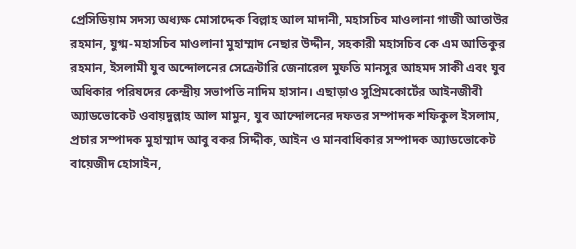প্রেসিডিয়াম সদস্য অধ্যক্ষ মোসাদ্দেক বিল্লাহ আল মাদানী, মহাসচিব মাওলানা গাজী আতাউর রহমান, যুগ্ম-মহাসচিব মাওলানা মুহাম্মাদ নেছার উদ্দীন, সহকারী মহাসচিব কে এম আতিকুর রহমান, ইসলামী যুব অন্দোলনের সেক্রেটারি জেনারেল মুফতি মানসুর আহমদ সাকী এবং যুব অধিকার পরিষদের কেন্দ্রীয় সভাপতি নাদিম হাসান। এছাড়াও সুপ্রিমকোর্টের আইনজীবী অ্যাডভোকেট ওবায়দুল্লাহ আল মামুন, যুব আন্দোলনের দফতর সম্পাদক শফিকুল ইসলাম, প্রচার সম্পাদক মুহাম্মাদ আবু বকর সিদ্দীক, আইন ও মানবাধিকার সম্পাদক অ্যাডভোকেট বায়েজীদ হোসাইন,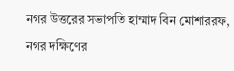নগর উত্তরের সভাপতি হাম্মাদ বিন মোশাররফ, নগর দক্ষিণের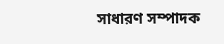সাধারণ সম্পাদক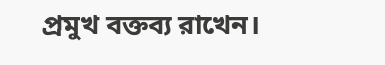প্রমুখ বক্তব্য রাখেন।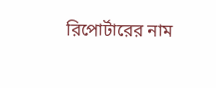রিপোর্টারের নাম